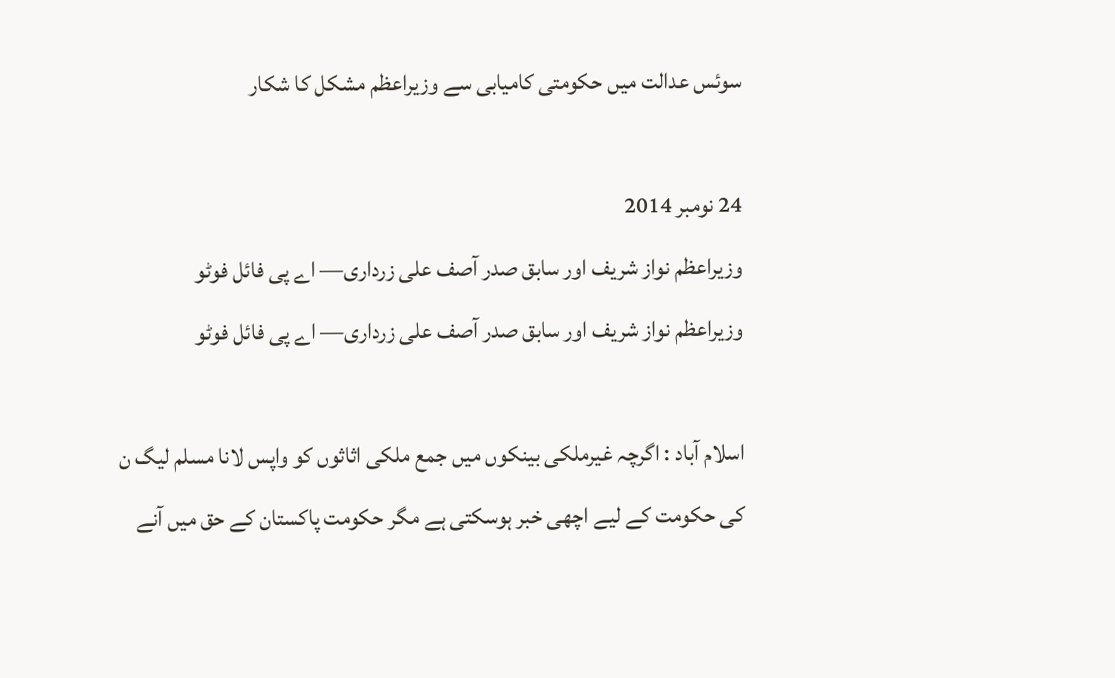سوئس عدالت میں حکومتی کامیابی سے وزیراعظم مشکل کا شکار

24 نومبر 2014
وزیراعظم نواز شریف اور سابق صدر آصف علی زرداری— اے پی فائل فوٹو
وزیراعظم نواز شریف اور سابق صدر آصف علی زرداری— اے پی فائل فوٹو

اسلام آباد : اگرچہ غیرملکی بینکوں میں جمع ملکی اثاثوں کو واپس لانا مسلم لیگ ن کی حکومت کے لیے اچھی خبر ہوسکتی ہے مگر حکومت پاکستان کے حق میں آنے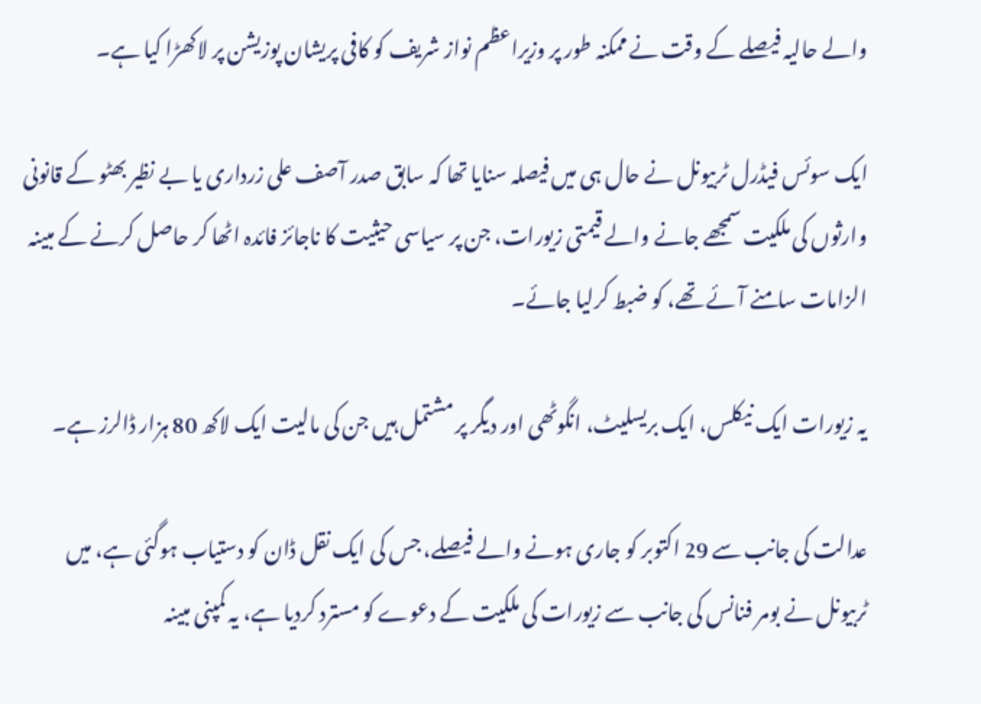والے حالیہ فیصلے کے وقت نے ممکنہ طور پر وزیراعظم نواز شریف کو کافی پریشان پوزیشن پر لاکھڑا کیا ہے۔

ایک سوئس فیڈرل ٹربیونل نے حال ہی میں فیصلہ سنایا تھا کہ سابق صدر آصف علی زرداری یا بے نظیر بھٹو کے قانونی وارثوں کی ملکیت سمجھے جانے والے قیمتی زیورات، جن پر سیاسی حیثیت کا ناجائز فائدہ اٹھا کر حاصل کرنے کے مبینہ الزامات سامنے آئے تھے، کو ضبط کرلیا جائے۔

یہ زیورات ایک نیکلس، ایک بریسلیٹ، انگوٹھی اور دیگر پر مشتمل ہیں جن کی مالیت ایک لاکھ 80 ہزار ڈالرز ہے۔

عدالت کی جانب سے 29 اکتوبر کو جاری ہونے والے فیصلے، جس کی ایک نقل ڈان کو دستیاب ہوگئی ہے، میں ٹربیونل نے بومر فنانس کی جانب سے زیورات کی ملکیت کے دعوے کو مسترد کردیا ہے، یہ کمپنی مبینہ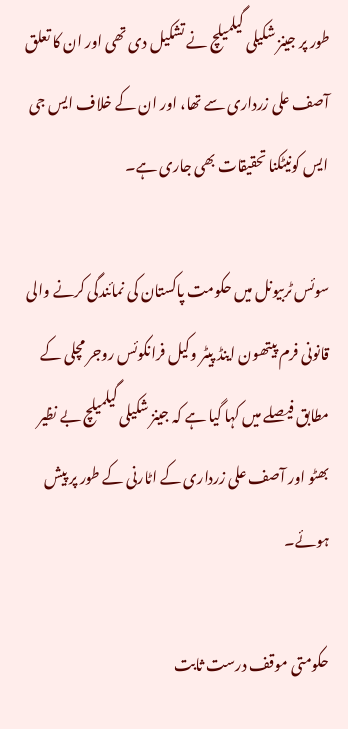طور پر جینز شکیلی گیلمیلچ نے تشکیل دی تھی اور ان کا تعلق آصف علی زرداری سے تھا، اور ان کے خلاف ایس جی ایس کونیٹکنا تحقیقات بھی جاری ہے۔

سوئس ٹربیونل میں حکومت پاکستان کی نمائندگی کرنے والی قانونی فرم پیتھون اینڈ پیٹر وکیل فرانکوئس روجر مچلی کے مطابق فیصلے میں کہا گیا ہے کہ جینز شکیلی گیلمیلچ بے نظیر بھٹو اور آصف علی زرداری کے اٹارنی کے طور پر پیش ہوئے۔

حکومتی موقف درست ثابت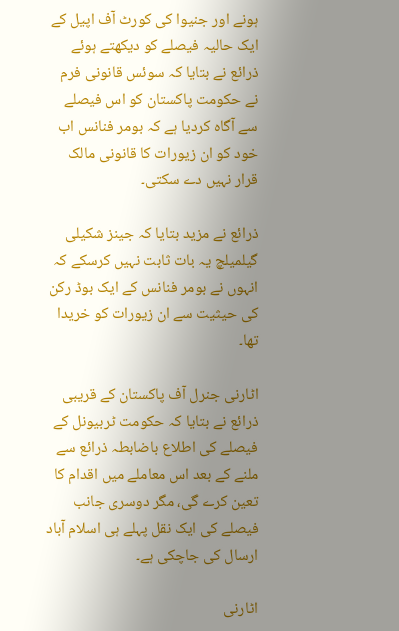ہونے اور جنیوا کی کورٹ آف اپیل کے ایک حالیہ فیصلے کو دیکھتے ہوئے ذرائع نے بتایا کہ سوئس قانونی فرم نے حکومت پاکستان کو اس فیصلے سے آگاہ کردیا ہے کہ بومر فنانس اب خود کو ان زیورات کا قانونی مالک قرار نہیں دے سکتی۔

ذرائع نے مزید بتایا کہ جینز شکیلی گیلمیلچ یہ بات ثابت نہیں کرسکے کہ انہوں نے بومر فنانس کے ایک بوڈ رکن کی حیثیت سے ان زیورات کو خریدا تھا۔

اٹارنی جنرل آف پاکستان کے قریبی ذرائع نے بتایا کہ حکومت ٹربیونل کے فیصلے کی اطلاع باضابطہ ذرائع سے ملنے کے بعد اس معاملے میں اقدام کا تعین کرے گی، مگر دوسری جانب فیصلے کی ایک نقل پہلے ہی اسلام آباد ارسال کی جاچکی ہے۔

اٹارنی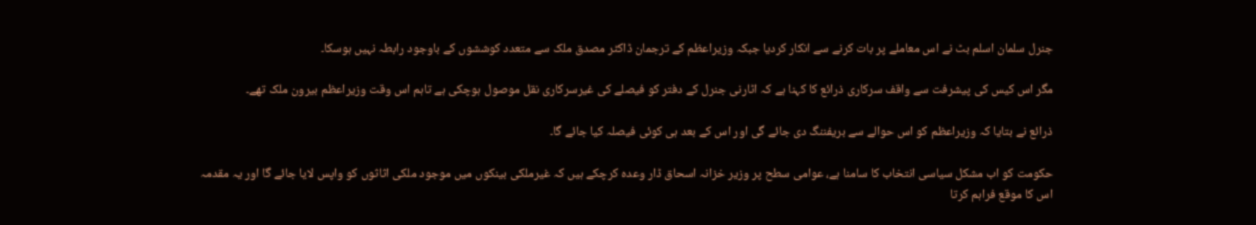جنرل سلمان اسلم بٹ نے اس معاملے پر بات کرنے سے انکار کردیا جبکہ وزیراعظم کے ترجمان ڈاکٹر مصدق ملک سے متعدد کوششوں کے باوجود رابطہ نہیں ہوسکا۔

مگر اس کیس کی پیشرفت سے واقف سرکاری ذرائع کا کہنا ہے کہ اٹارنی جنرل کے دفتر کو فیصلے کی غیرسرکاری نقل موصول ہوچکی ہے تاہم اس وقت وزیراعظم بیرون ملک تھے۔

ذرائع نے بتایا کہ وزیراعظم کو اس حوالے سے بریفننگ دی جائے گی اور اس کے بعد ہی کوئی فیصلہ کیا جائے گا۔

حکومت کو اب مشکل سیاسی انتخاب کا سامنا ہے، عوامی سطح پر وزیر خزانہ اسحاق ڈار وعدہ کرچکے ہیں کہ غیرملکی بینکوں میں موجود ملکی اثاثوں کو واپس لایا جائے گا اور یہ مقدمہ اس کا موقع فراہم کرتا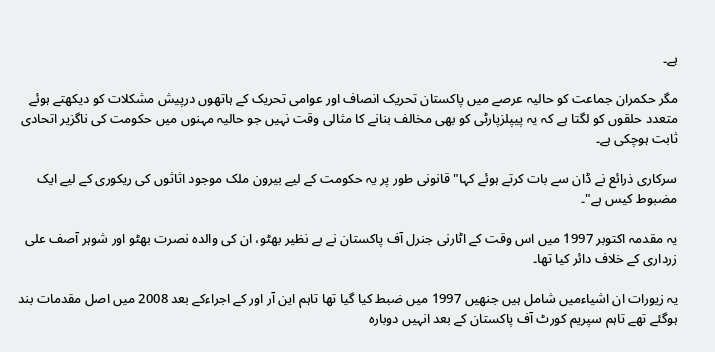ہے۔

مگر حکمران جماعت کو حالیہ عرصے میں پاکستان تحریک انصاف اور عوامی تحریک کے ہاتھوں درپیش مشکلات کو دیکھتے ہوئے متعدد حلقوں کو لگتا ہے کہ یہ پیپلزپارٹی کو بھی مخالف بنانے کا مثالی وقت نہیں جو حالیہ مہنوں میں حکومت کی ناگزیر اتحادی ثابت ہوچکی ہے۔

سرکاری ذرائع نے ڈان سے بات کرتے ہوئے کہا"قانونی طور پر یہ حکومت کے لیے بیرون ملک موجود اثاثوں کی ریکوری کے لیے ایک مضبوط کیس ہے"۔

یہ مقدمہ اکتوبر 1997 میں اس وقت کے اٹارنی جنرل آف پاکستان نے بے نظیر بھٹو، ان کی والدہ نصرت بھٹو اور شوہر آصف علی زرداری کے خلاف دائر کیا تھا۔

یہ زیورات ان اشیاءمیں شامل ہیں جنھیں 1997 میں ضبط کیا گیا تھا تاہم این آر اور کے اجراءکے بعد 2008 میں اصل مقدمات بند ہوگئے تھے تاہم سپریم کورٹ آف پاکستان کے بعد انہیں دوبارہ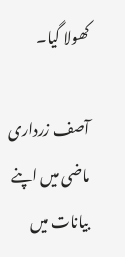کھولا گیا۔

آصف زرداری ماضی میں اپنے بیانات میں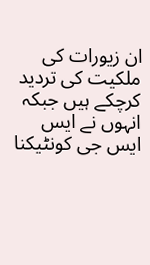ان زیورات کی ملکیت کی تردید کرچکے ہیں جبکہ انہوں نے ایس ایس جی کونٹیکنا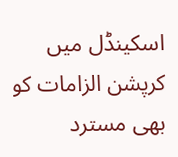اسکینڈل میں کرپشن الزامات کو بھی مسترد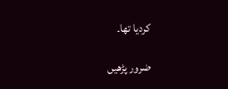کردیا تھا۔

ضرور پڑھیں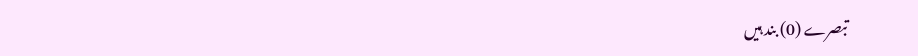تبصرے (0) بند ہیں